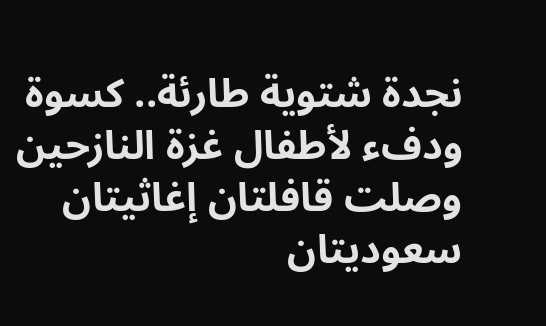نجدة شتوية طارئة.. كسوة ودفء لأطفال غزة النازحين
وصلت قافلتان إغاثيتان سعوديتان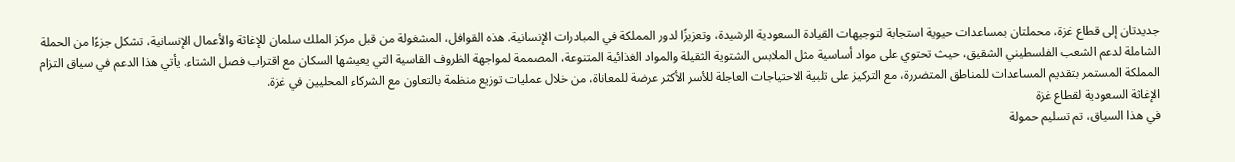جديدتان إلى قطاع غزة، محملتان بمساعدات حيوية استجابة لتوجيهات القيادة السعودية الرشيدة، وتعزيزًا لدور المملكة في المبادرات الإنسانية. هذه القوافل، المشغولة من قبل مركز الملك سلمان للإغاثة والأعمال الإنسانية، تشكل جزءًا من الحملة الشاملة لدعم الشعب الفلسطيني الشقيق، حيث تحتوي على مواد أساسية مثل الملابس الشتوية الثقيلة والمواد الغذائية المتنوعة، المصممة لمواجهة الظروف القاسية التي يعيشها السكان مع اقتراب فصل الشتاء. يأتي هذا الدعم في سياق التزام المملكة المستمر بتقديم المساعدات للمناطق المتضررة، مع التركيز على تلبية الاحتياجات العاجلة للأسر الأكثر عرضة للمعاناة، من خلال عمليات توزيع منظمة بالتعاون مع الشركاء المحليين في غزة.
الإغاثة السعودية لقطاع غزة
في هذا السياق، تم تسليم حمولة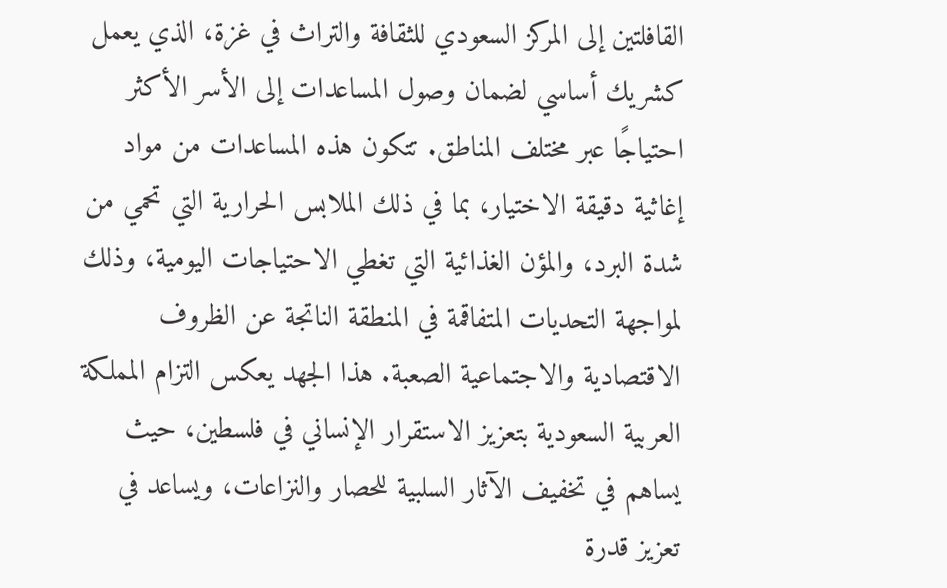القافلتين إلى المركز السعودي للثقافة والتراث في غزة، الذي يعمل كشريك أساسي لضمان وصول المساعدات إلى الأسر الأكثر احتياجًا عبر مختلف المناطق. تتكون هذه المساعدات من مواد إغاثية دقيقة الاختيار، بما في ذلك الملابس الحرارية التي تحمي من شدة البرد، والمؤن الغذائية التي تغطي الاحتياجات اليومية، وذلك لمواجهة التحديات المتفاقمة في المنطقة الناتجة عن الظروف الاقتصادية والاجتماعية الصعبة. هذا الجهد يعكس التزام المملكة العربية السعودية بتعزيز الاستقرار الإنساني في فلسطين، حيث يساهم في تخفيف الآثار السلبية للحصار والنزاعات، ويساعد في تعزيز قدرة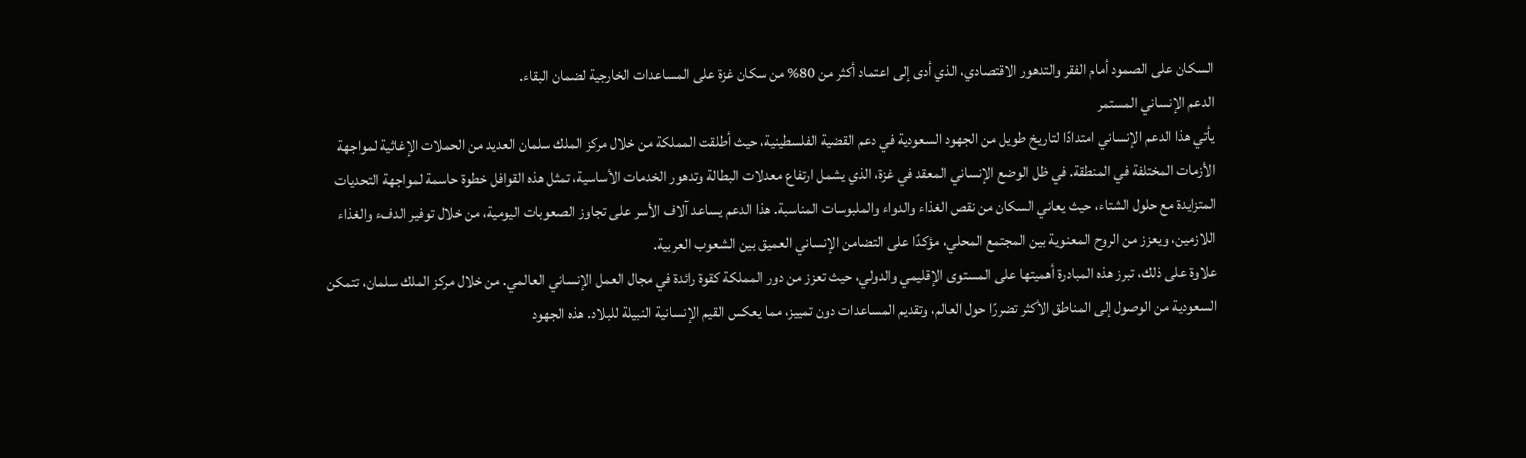السكان على الصمود أمام الفقر والتدهور الاقتصادي، الذي أدى إلى اعتماد أكثر من 80% من سكان غزة على المساعدات الخارجية لضمان البقاء.
الدعم الإنساني المستمر
يأتي هذا الدعم الإنساني امتدادًا لتاريخ طويل من الجهود السعودية في دعم القضية الفلسطينية، حيث أطلقت المملكة من خلال مركز الملك سلمان العديد من الحملات الإغاثية لمواجهة الأزمات المختلفة في المنطقة. في ظل الوضع الإنساني المعقد في غزة، الذي يشمل ارتفاع معدلات البطالة وتدهور الخدمات الأساسية، تمثل هذه القوافل خطوة حاسمة لمواجهة التحديات المتزايدة مع حلول الشتاء، حيث يعاني السكان من نقص الغذاء والدواء والملبوسات المناسبة. هذا الدعم يساعد آلاف الأسر على تجاوز الصعوبات اليومية، من خلال توفير الدفء والغذاء اللازمين، ويعزز من الروح المعنوية بين المجتمع المحلي، مؤكدًا على التضامن الإنساني العميق بين الشعوب العربية.
علاوة على ذلك، تبرز هذه المبادرة أهميتها على المستوى الإقليمي والدولي، حيث تعزز من دور المملكة كقوة رائدة في مجال العمل الإنساني العالمي. من خلال مركز الملك سلمان، تتمكن السعودية من الوصول إلى المناطق الأكثر تضررًا حول العالم، وتقديم المساعدات دون تمييز، مما يعكس القيم الإنسانية النبيلة للبلاد. هذه الجهود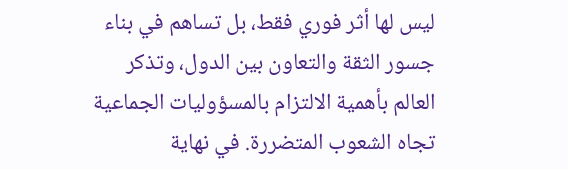ليس لها أثر فوري فقط، بل تساهم في بناء جسور الثقة والتعاون بين الدول، وتذكر العالم بأهمية الالتزام بالمسؤوليات الجماعية تجاه الشعوب المتضررة. في نهاية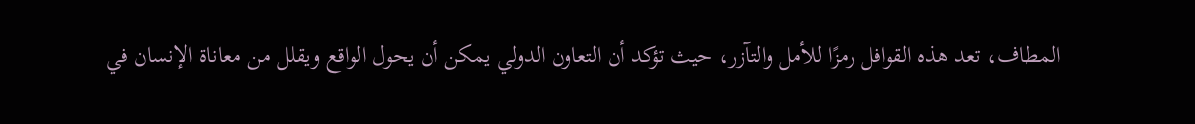المطاف، تعد هذه القوافل رمزًا للأمل والتآزر، حيث تؤكد أن التعاون الدولي يمكن أن يحول الواقع ويقلل من معاناة الإنسان في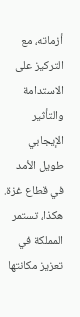أزماته، مع التركيز على الاستدامة والتأثير الإيجابي طويل الأمد في قطاع غزة. هكذا، تستمر المملكة في تعزيز مكانتها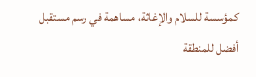كمؤسسة للسلام والإغاثة، مساهمة في رسم مستقبل أفضل للمنطقة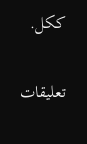ككل.

تعليقات